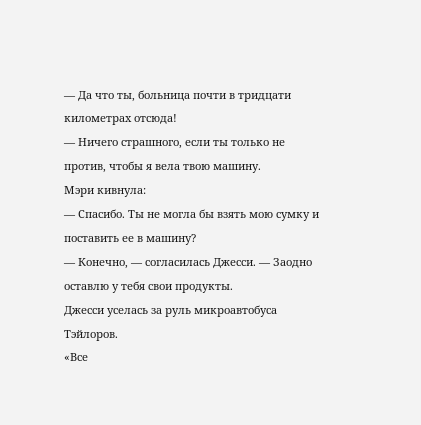— Да что ты, больница почти в тридцати километрах отсюда!
— Ничего страшного, если ты только не против, чтобы я вела твою машину.
Мэри кивнула:
— Спасибо. Ты не могла бы взять мою сумку и поставить ее в машину?
— Конечно, — согласилась Джесси. — Заодно оставлю у тебя свои продукты.
Джесси уселась за руль микроавтобуса Тэйлоров.
«Все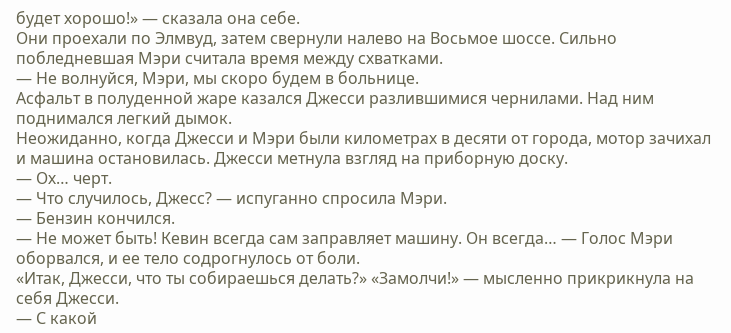будет хорошо!» — сказала она себе.
Они проехали по Элмвуд, затем свернули налево на Восьмое шоссе. Сильно побледневшая Мэри считала время между схватками.
— Не волнуйся, Мэри, мы скоро будем в больнице.
Асфальт в полуденной жаре казался Джесси разлившимися чернилами. Над ним поднимался легкий дымок.
Неожиданно, когда Джесси и Мэри были километрах в десяти от города, мотор зачихал и машина остановилась. Джесси метнула взгляд на приборную доску.
— Ох… черт.
— Что случилось, Джесс? — испуганно спросила Мэри.
— Бензин кончился.
— Не может быть! Кевин всегда сам заправляет машину. Он всегда… — Голос Мэри оборвался, и ее тело содрогнулось от боли.
«Итак, Джесси, что ты собираешься делать?» «Замолчи!» — мысленно прикрикнула на себя Джесси.
— С какой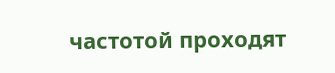частотой проходят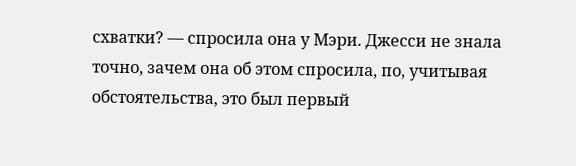схватки? — спросила она у Мэри. Джесси не знала точно, зачем она об этом спросила, по, учитывая обстоятельства, это был первый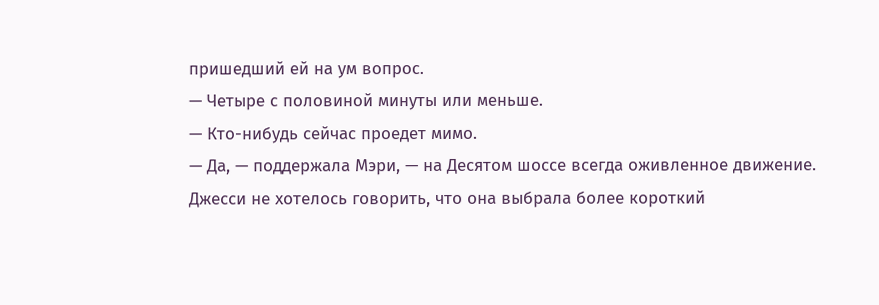пришедший ей на ум вопрос.
— Четыре с половиной минуты или меньше.
— Кто-нибудь сейчас проедет мимо.
— Да, — поддержала Мэри, — на Десятом шоссе всегда оживленное движение.
Джесси не хотелось говорить, что она выбрала более короткий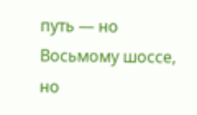путь — но Восьмому шоссе, но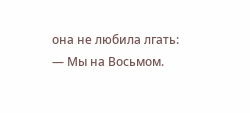она не любила лгать:
— Мы на Восьмом.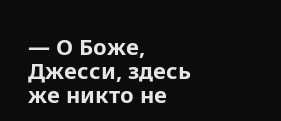— О Боже, Джесси, здесь же никто не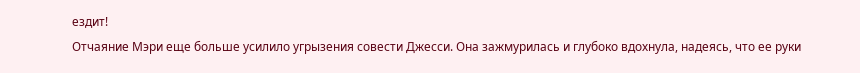ездит!
Отчаяние Мэри еще больше усилило угрызения совести Джесси. Она зажмурилась и глубоко вдохнула, надеясь, что ее руки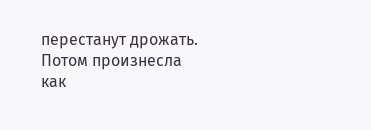перестанут дрожать. Потом произнесла как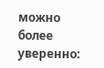можно более уверенно: